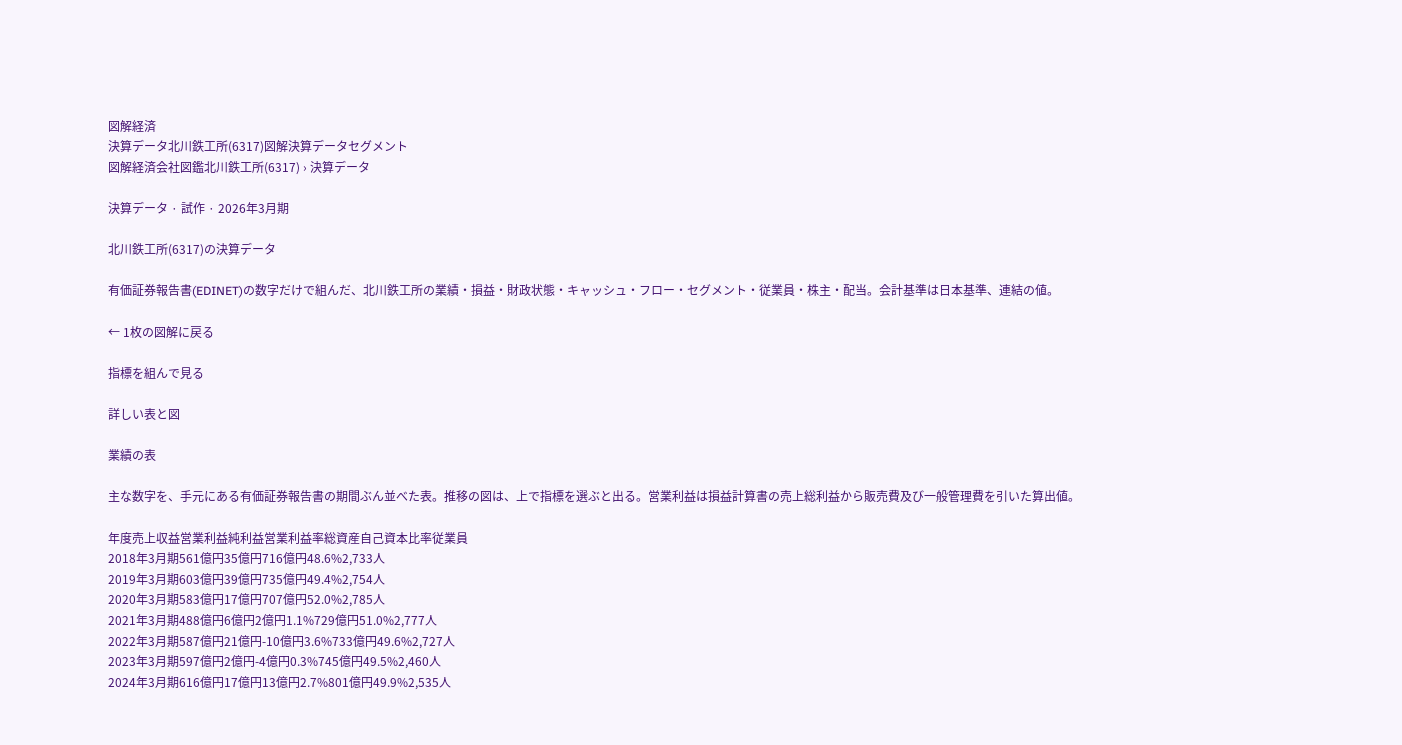図解経済
決算データ北川鉄工所(6317)図解決算データセグメント
図解経済会社図鑑北川鉄工所(6317) › 決算データ

決算データ · 試作 · 2026年3月期

北川鉄工所(6317)の決算データ

有価証券報告書(EDINET)の数字だけで組んだ、北川鉄工所の業績・損益・財政状態・キャッシュ・フロー・セグメント・従業員・株主・配当。会計基準は日本基準、連結の値。

← 1枚の図解に戻る

指標を組んで見る

詳しい表と図

業績の表

主な数字を、手元にある有価証券報告書の期間ぶん並べた表。推移の図は、上で指標を選ぶと出る。営業利益は損益計算書の売上総利益から販売費及び一般管理費を引いた算出値。

年度売上収益営業利益純利益営業利益率総資産自己資本比率従業員
2018年3月期561億円35億円716億円48.6%2,733人
2019年3月期603億円39億円735億円49.4%2,754人
2020年3月期583億円17億円707億円52.0%2,785人
2021年3月期488億円6億円2億円1.1%729億円51.0%2,777人
2022年3月期587億円21億円-10億円3.6%733億円49.6%2,727人
2023年3月期597億円2億円-4億円0.3%745億円49.5%2,460人
2024年3月期616億円17億円13億円2.7%801億円49.9%2,535人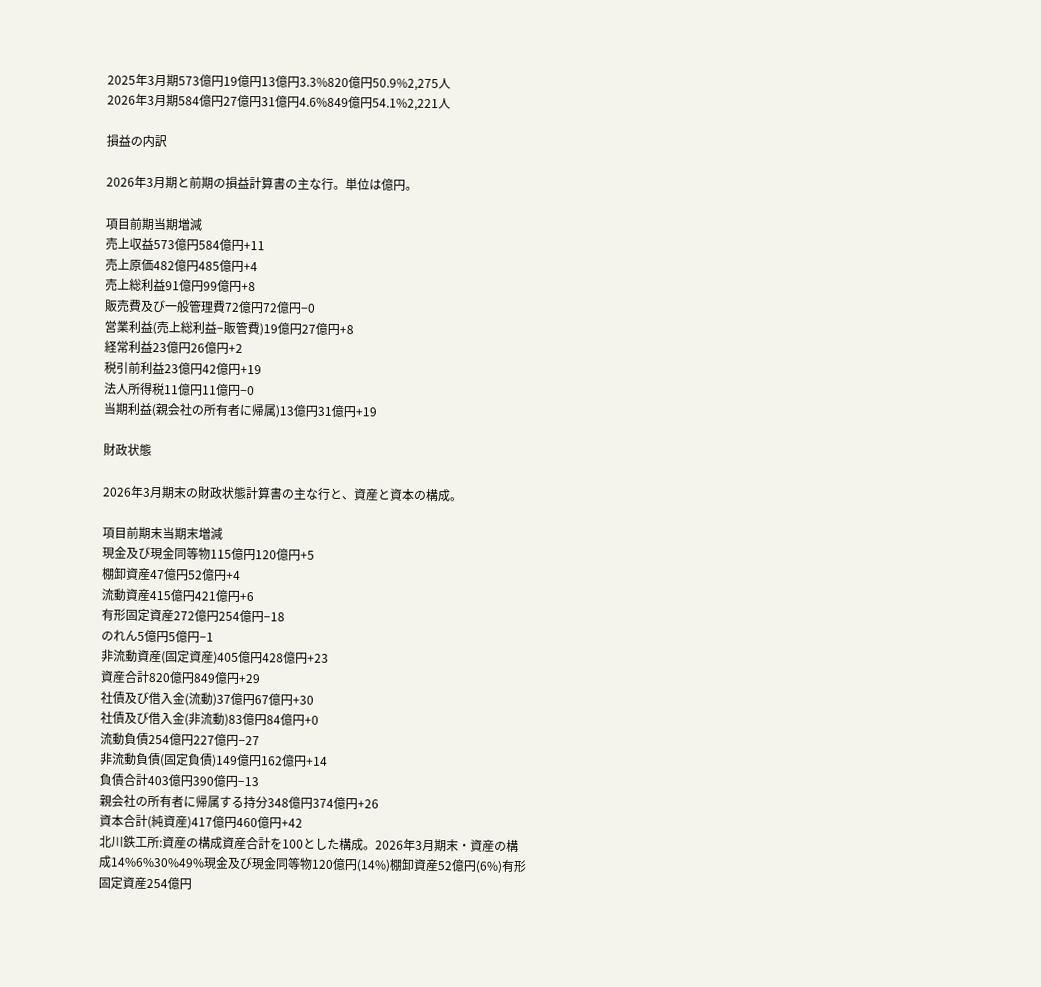2025年3月期573億円19億円13億円3.3%820億円50.9%2,275人
2026年3月期584億円27億円31億円4.6%849億円54.1%2,221人

損益の内訳

2026年3月期と前期の損益計算書の主な行。単位は億円。

項目前期当期増減
売上収益573億円584億円+11
売上原価482億円485億円+4
売上総利益91億円99億円+8
販売費及び一般管理費72億円72億円−0
営業利益(売上総利益−販管費)19億円27億円+8
経常利益23億円26億円+2
税引前利益23億円42億円+19
法人所得税11億円11億円−0
当期利益(親会社の所有者に帰属)13億円31億円+19

財政状態

2026年3月期末の財政状態計算書の主な行と、資産と資本の構成。

項目前期末当期末増減
現金及び現金同等物115億円120億円+5
棚卸資産47億円52億円+4
流動資産415億円421億円+6
有形固定資産272億円254億円−18
のれん5億円5億円−1
非流動資産(固定資産)405億円428億円+23
資産合計820億円849億円+29
社債及び借入金(流動)37億円67億円+30
社債及び借入金(非流動)83億円84億円+0
流動負債254億円227億円−27
非流動負債(固定負債)149億円162億円+14
負債合計403億円390億円−13
親会社の所有者に帰属する持分348億円374億円+26
資本合計(純資産)417億円460億円+42
北川鉄工所:資産の構成資産合計を100とした構成。2026年3月期末・資産の構成14%6%30%49%現金及び現金同等物120億円(14%)棚卸資産52億円(6%)有形固定資産254億円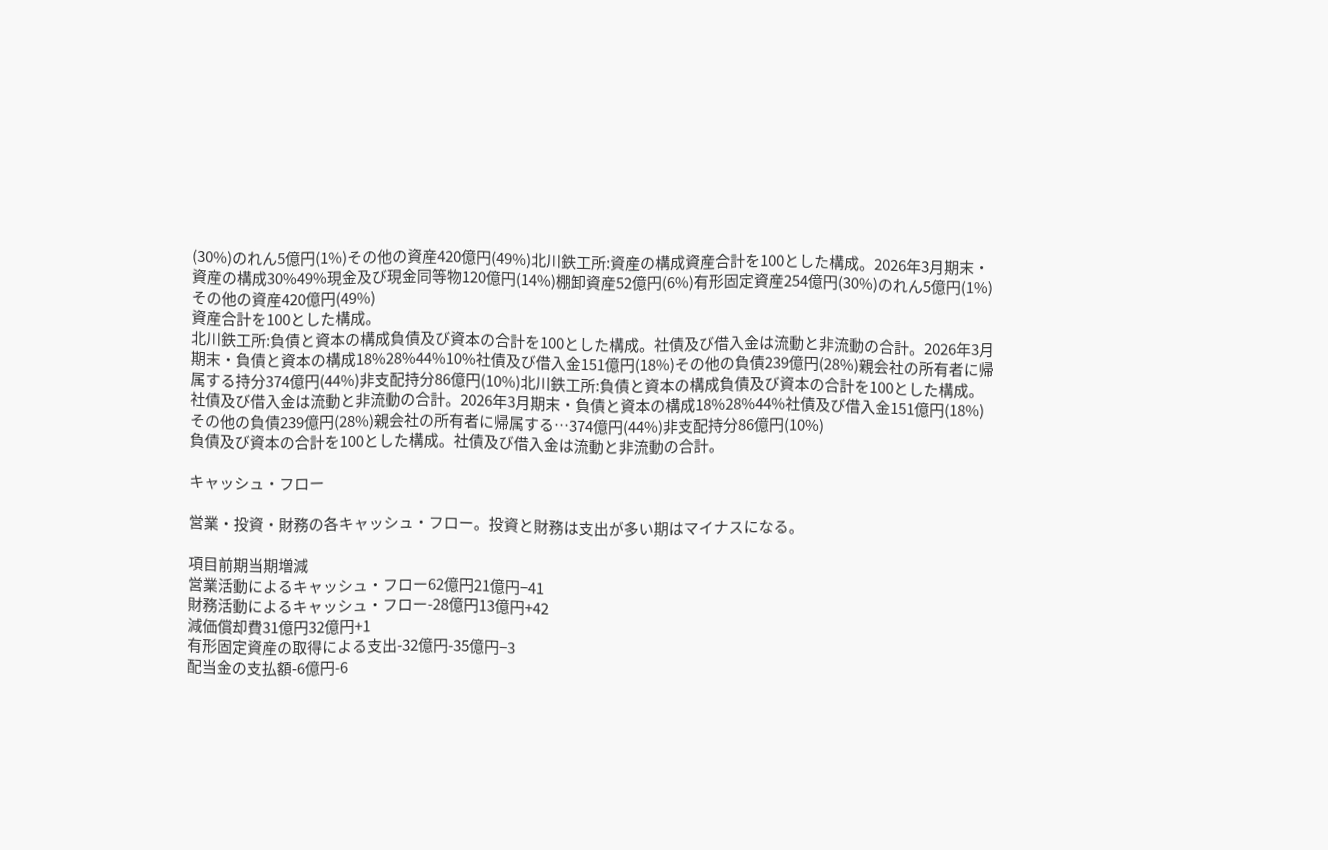(30%)のれん5億円(1%)その他の資産420億円(49%)北川鉄工所:資産の構成資産合計を100とした構成。2026年3月期末・資産の構成30%49%現金及び現金同等物120億円(14%)棚卸資産52億円(6%)有形固定資産254億円(30%)のれん5億円(1%)その他の資産420億円(49%)
資産合計を100とした構成。
北川鉄工所:負債と資本の構成負債及び資本の合計を100とした構成。社債及び借入金は流動と非流動の合計。2026年3月期末・負債と資本の構成18%28%44%10%社債及び借入金151億円(18%)その他の負債239億円(28%)親会社の所有者に帰属する持分374億円(44%)非支配持分86億円(10%)北川鉄工所:負債と資本の構成負債及び資本の合計を100とした構成。社債及び借入金は流動と非流動の合計。2026年3月期末・負債と資本の構成18%28%44%社債及び借入金151億円(18%)その他の負債239億円(28%)親会社の所有者に帰属する…374億円(44%)非支配持分86億円(10%)
負債及び資本の合計を100とした構成。社債及び借入金は流動と非流動の合計。

キャッシュ・フロー

営業・投資・財務の各キャッシュ・フロー。投資と財務は支出が多い期はマイナスになる。

項目前期当期増減
営業活動によるキャッシュ・フロー62億円21億円−41
財務活動によるキャッシュ・フロー-28億円13億円+42
減価償却費31億円32億円+1
有形固定資産の取得による支出-32億円-35億円−3
配当金の支払額-6億円-6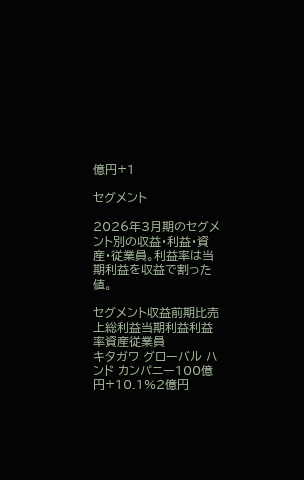億円+1

セグメント

2026年3月期のセグメント別の収益・利益・資産・従業員。利益率は当期利益を収益で割った値。

セグメント収益前期比売上総利益当期利益利益率資産従業員
キタガワ グローバル ハンド カンパニー100億円+10.1%2億円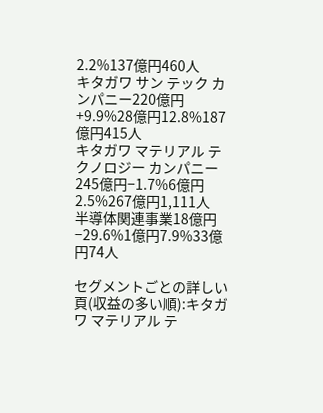2.2%137億円460人
キタガワ サン テック カンパニー220億円+9.9%28億円12.8%187億円415人
キタガワ マテリアル テクノロジー カンパニー245億円−1.7%6億円2.5%267億円1,111人
半導体関連事業18億円−29.6%1億円7.9%33億円74人

セグメントごとの詳しい頁(収益の多い順):キタガワ マテリアル テ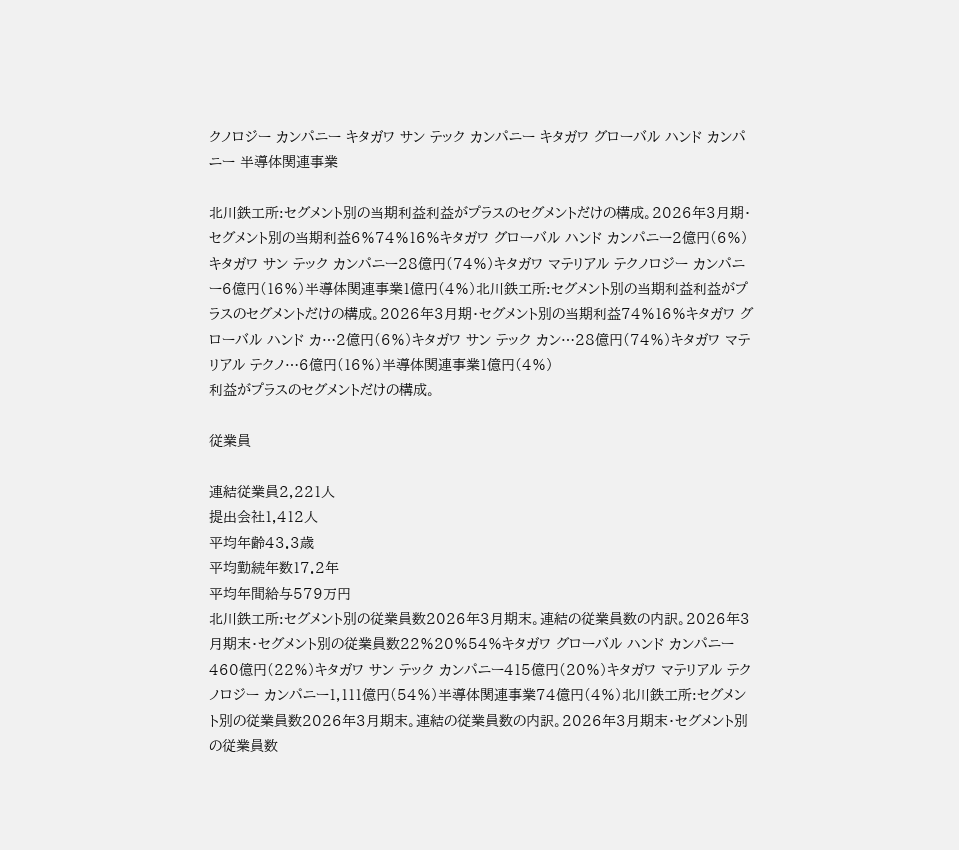クノロジー カンパニー キタガワ サン テック カンパニー キタガワ グローバル ハンド カンパニー 半導体関連事業

北川鉄工所:セグメント別の当期利益利益がプラスのセグメントだけの構成。2026年3月期・セグメント別の当期利益6%74%16%キタガワ グローバル ハンド カンパニー2億円(6%)キタガワ サン テック カンパニー28億円(74%)キタガワ マテリアル テクノロジー カンパニー6億円(16%)半導体関連事業1億円(4%)北川鉄工所:セグメント別の当期利益利益がプラスのセグメントだけの構成。2026年3月期・セグメント別の当期利益74%16%キタガワ グローバル ハンド カ…2億円(6%)キタガワ サン テック カン…28億円(74%)キタガワ マテリアル テクノ…6億円(16%)半導体関連事業1億円(4%)
利益がプラスのセグメントだけの構成。

従業員

連結従業員2,221人
提出会社1,412人
平均年齢43.3歳
平均勤続年数17.2年
平均年間給与579万円
北川鉄工所:セグメント別の従業員数2026年3月期末。連結の従業員数の内訳。2026年3月期末・セグメント別の従業員数22%20%54%キタガワ グローバル ハンド カンパニー460億円(22%)キタガワ サン テック カンパニー415億円(20%)キタガワ マテリアル テクノロジー カンパニー1,111億円(54%)半導体関連事業74億円(4%)北川鉄工所:セグメント別の従業員数2026年3月期末。連結の従業員数の内訳。2026年3月期末・セグメント別の従業員数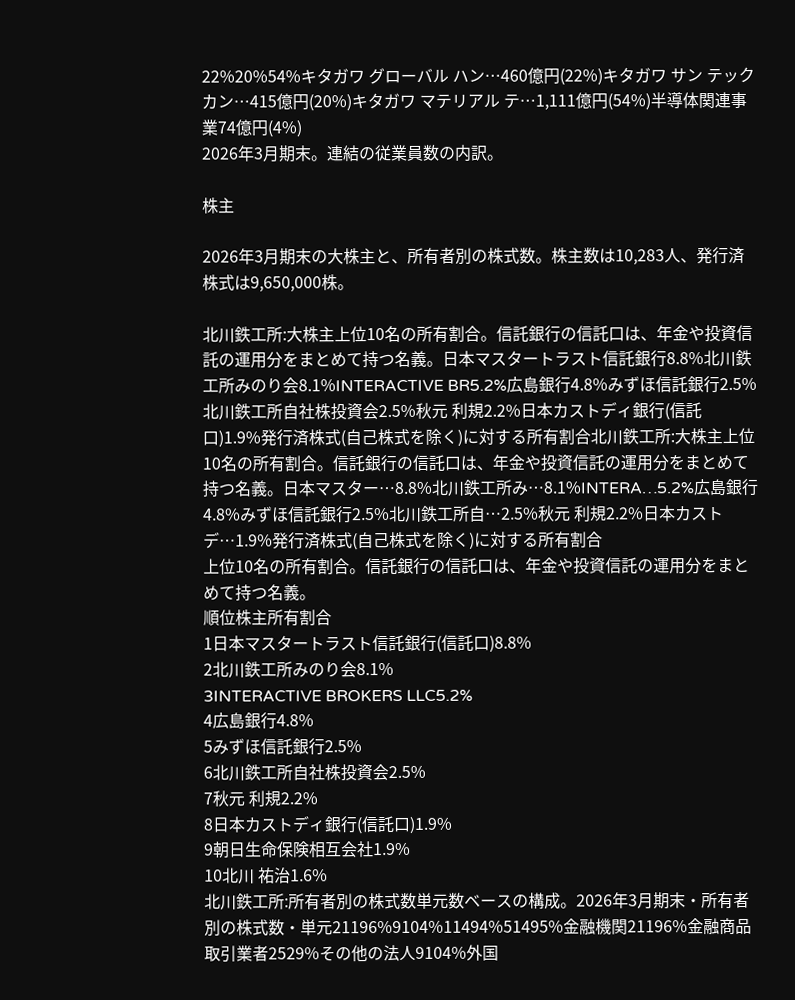22%20%54%キタガワ グローバル ハン…460億円(22%)キタガワ サン テック カン…415億円(20%)キタガワ マテリアル テ…1,111億円(54%)半導体関連事業74億円(4%)
2026年3月期末。連結の従業員数の内訳。

株主

2026年3月期末の大株主と、所有者別の株式数。株主数は10,283人、発行済株式は9,650,000株。

北川鉄工所:大株主上位10名の所有割合。信託銀行の信託口は、年金や投資信託の運用分をまとめて持つ名義。日本マスタートラスト信託銀行8.8%北川鉄工所みのり会8.1%INTERACTIVE BR5.2%広島銀行4.8%みずほ信託銀行2.5%北川鉄工所自社株投資会2.5%秋元 利規2.2%日本カストディ銀行(信託口)1.9%発行済株式(自己株式を除く)に対する所有割合北川鉄工所:大株主上位10名の所有割合。信託銀行の信託口は、年金や投資信託の運用分をまとめて持つ名義。日本マスター…8.8%北川鉄工所み…8.1%INTERA…5.2%広島銀行4.8%みずほ信託銀行2.5%北川鉄工所自…2.5%秋元 利規2.2%日本カストデ…1.9%発行済株式(自己株式を除く)に対する所有割合
上位10名の所有割合。信託銀行の信託口は、年金や投資信託の運用分をまとめて持つ名義。
順位株主所有割合
1日本マスタートラスト信託銀行(信託口)8.8%
2北川鉄工所みのり会8.1%
3INTERACTIVE BROKERS LLC5.2%
4広島銀行4.8%
5みずほ信託銀行2.5%
6北川鉄工所自社株投資会2.5%
7秋元 利規2.2%
8日本カストディ銀行(信託口)1.9%
9朝日生命保険相互会社1.9%
10北川 祐治1.6%
北川鉄工所:所有者別の株式数単元数ベースの構成。2026年3月期末・所有者別の株式数・単元21196%9104%11494%51495%金融機関21196%金融商品取引業者2529%その他の法人9104%外国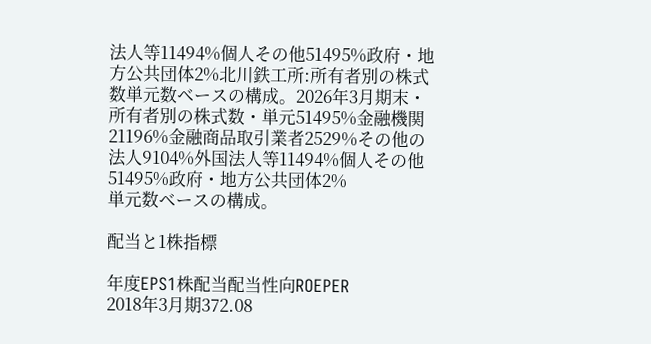法人等11494%個人その他51495%政府・地方公共団体2%北川鉄工所:所有者別の株式数単元数ベースの構成。2026年3月期末・所有者別の株式数・単元51495%金融機関21196%金融商品取引業者2529%その他の法人9104%外国法人等11494%個人その他51495%政府・地方公共団体2%
単元数ベースの構成。

配当と1株指標

年度EPS1株配当配当性向ROEPER
2018年3月期372.08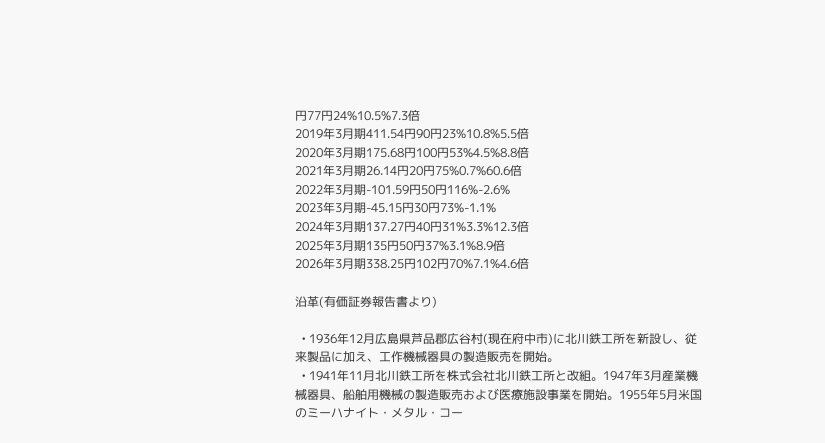円77円24%10.5%7.3倍
2019年3月期411.54円90円23%10.8%5.5倍
2020年3月期175.68円100円53%4.5%8.8倍
2021年3月期26.14円20円75%0.7%60.6倍
2022年3月期-101.59円50円116%-2.6%
2023年3月期-45.15円30円73%-1.1%
2024年3月期137.27円40円31%3.3%12.3倍
2025年3月期135円50円37%3.1%8.9倍
2026年3月期338.25円102円70%7.1%4.6倍

沿革(有価証券報告書より)

  • 1936年12月広島県芦品郡広谷村(現在府中市)に北川鉄工所を新設し、従来製品に加え、工作機械器具の製造販売を開始。
  • 1941年11月北川鉄工所を株式会社北川鉄工所と改組。1947年3月産業機械器具、船舶用機械の製造販売および医療施設事業を開始。1955年5月米国のミーハナイト・メタル・コー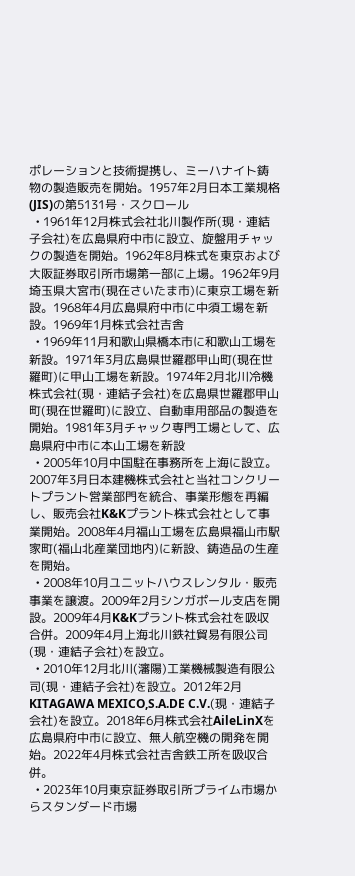ポレーションと技術提携し、ミーハナイト鋳物の製造販売を開始。1957年2月日本工業規格(JIS)の第5131号・スクロール
  • 1961年12月株式会社北川製作所(現・連結子会社)を広島県府中市に設立、旋盤用チャックの製造を開始。1962年8月株式を東京および大阪証券取引所市場第一部に上場。1962年9月埼玉県大宮市(現在さいたま市)に東京工場を新設。1968年4月広島県府中市に中須工場を新設。1969年1月株式会社吉舎
  • 1969年11月和歌山県橋本市に和歌山工場を新設。1971年3月広島県世羅郡甲山町(現在世羅町)に甲山工場を新設。1974年2月北川冷機株式会社(現・連結子会社)を広島県世羅郡甲山町(現在世羅町)に設立、自動車用部品の製造を開始。1981年3月チャック専門工場として、広島県府中市に本山工場を新設
  • 2005年10月中国駐在事務所を上海に設立。2007年3月日本建機株式会社と当社コンクリートプラント営業部門を統合、事業形態を再編し、販売会社K&Kプラント株式会社として事業開始。2008年4月福山工場を広島県福山市駅家町(福山北産業団地内)に新設、鋳造品の生産を開始。
  • 2008年10月ユニットハウスレンタル・販売事業を譲渡。2009年2月シンガポール支店を開設。2009年4月K&Kプラント株式会社を吸収合併。2009年4月上海北川鉄社貿易有限公司(現・連結子会社)を設立。
  • 2010年12月北川(瀋陽)工業機械製造有限公司(現・連結子会社)を設立。2012年2月KITAGAWA MEXICO,S.A.DE C.V.(現・連結子会社)を設立。2018年6月株式会社AileLinXを広島県府中市に設立、無人航空機の開発を開始。2022年4月株式会社吉舎鉄工所を吸収合併。
  • 2023年10月東京証券取引所プライム市場からスタンダード市場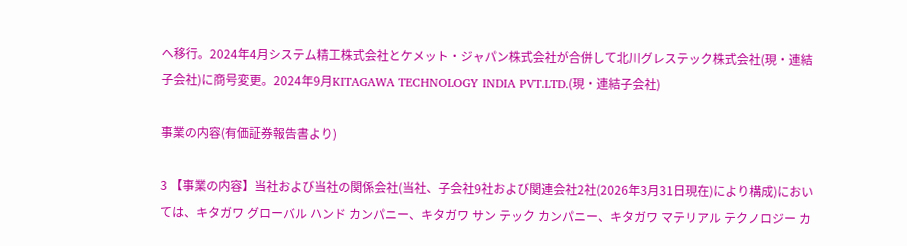へ移行。2024年4月システム精工株式会社とケメット・ジャパン株式会社が合併して北川グレステック株式会社(現・連結子会社)に商号変更。2024年9月KITAGAWA TECHNOLOGY INDIA PVT.LTD.(現・連結子会社)

事業の内容(有価証券報告書より)

3 【事業の内容】当社および当社の関係会社(当社、子会社9社および関連会社2社(2026年3月31日現在)により構成)においては、キタガワ グローバル ハンド カンパニー、キタガワ サン テック カンパニー、キタガワ マテリアル テクノロジー カ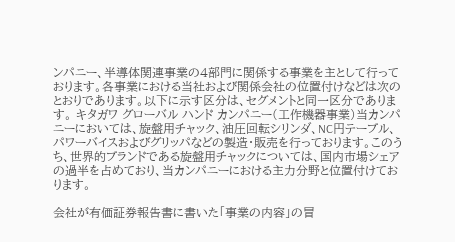ンパニー、半導体関連事業の4部門に関係する事業を主として行っております。各事業における当社および関係会社の位置付けなどは次のとおりであります。以下に示す区分は、セグメントと同一区分であります。 キタガワ グローバル ハンド カンパニー(工作機器事業)当カンパニーにおいては、旋盤用チャック、油圧回転シリンダ、NC円テーブル、パワーバイスおよびグリッパなどの製造・販売を行っております。このうち、世界的ブランドである旋盤用チャックについては、国内市場シェアの過半を占めており、当カンパニーにおける主力分野と位置付けております。

会社が有価証券報告書に書いた「事業の内容」の冒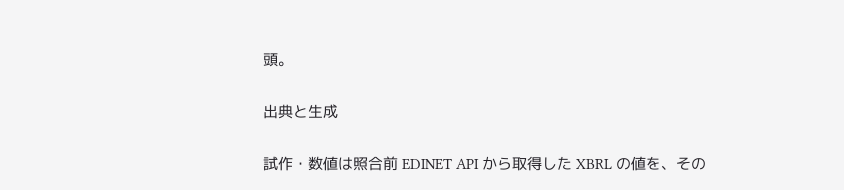頭。

出典と生成

試作・数値は照合前 EDINET API から取得した XBRL の値を、その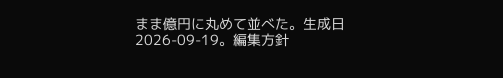まま億円に丸めて並べた。生成日 2026-09-19。編集方針